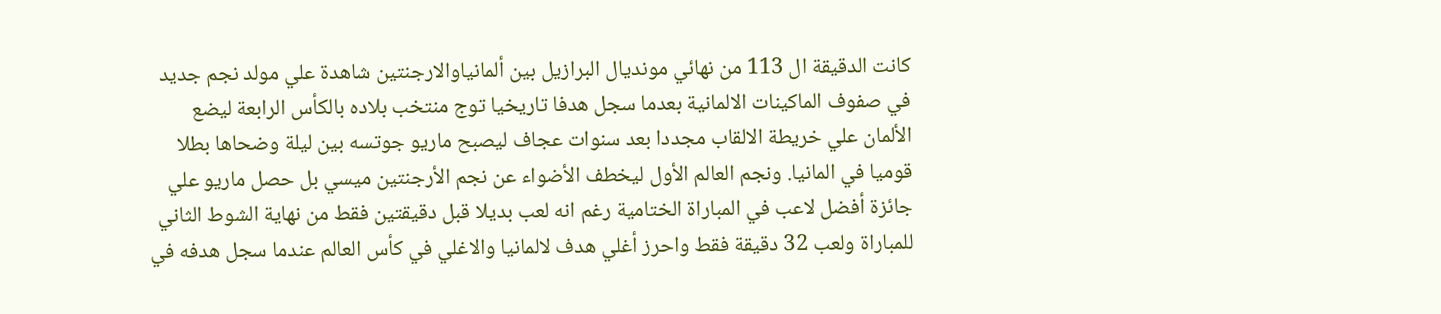كانت الدقيقة ال 113 من نهائي مونديال البرازيل بين ألمانياوالارجنتين شاهدة علي مولد نجم جديد في صفوف الماكينات الالمانية بعدما سجل هدفا تاريخيا توج منتخب بلاده بالكأس الرابعة ليضع الألمان علي خريطة الالقاب مجددا بعد سنوات عجاف ليصبح ماريو جوتسه بين ليلة وضحاها بطلا قوميا في المانيا. ونجم العالم الأول ليخطف الأضواء عن نجم الأرجنتين ميسي بل حصل ماريو علي جائزة أفضل لاعب في المباراة الختامية رغم انه لعب بديلا قبل دقيقتين فقط من نهاية الشوط الثاني للمباراة ولعب 32 دقيقة فقط واحرز أغلي هدف لالمانيا والاغلي في كأس العالم عندما سجل هدفه في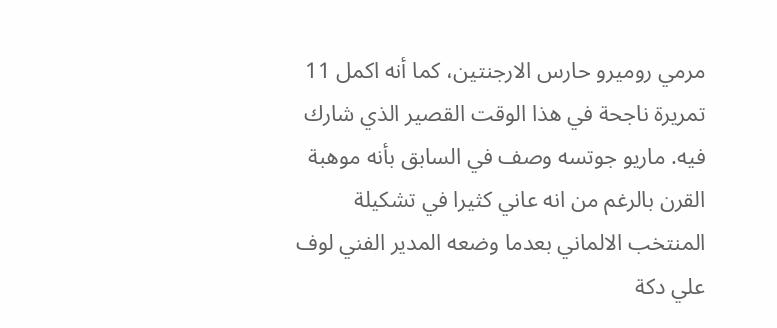مرمي روميرو حارس الارجنتين، كما أنه اكمل 11 تمريرة ناجحة في هذا الوقت القصير الذي شارك فيه. ماريو جوتسه وصف في السابق بأنه موهبة القرن بالرغم من انه عاني كثيرا في تشكيلة المنتخب الالماني بعدما وضعه المدير الفني لوف علي دكة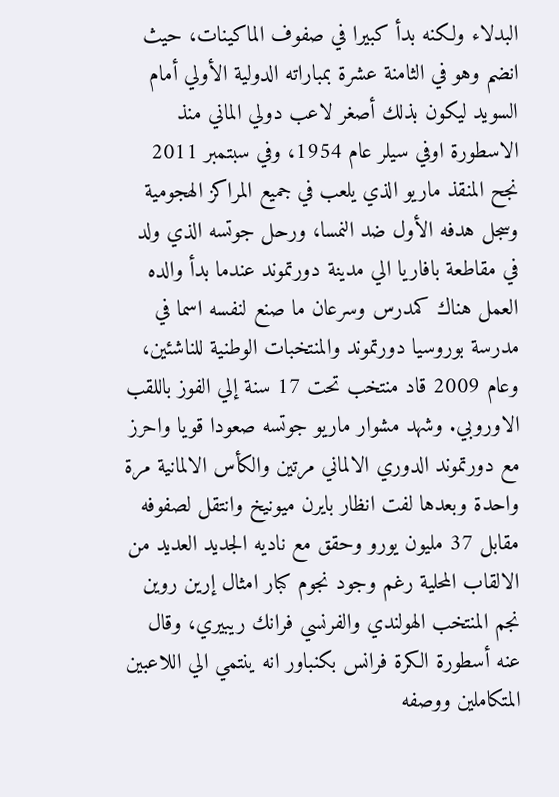البدلاء ولكنه بدأ كبيرا في صفوف الماكينات، حيث انضم وهو في الثامنة عشرة بمباراته الدولية الأولي أمام السويد ليكون بذلك أصغر لاعب دولي الماني منذ الاسطورة اوفي سيلر عام 1954، وفي سبتمبر 2011 نجح المنقذ ماريو الذي يلعب في جميع المراكز الهجومية وسجل هدفه الأول ضد النمسا، ورحل جوتسه الذي ولد في مقاطعة بافاريا الي مدينة دورتموند عندما بدأ والده العمل هناك كمدرس وسرعان ما صنع لنفسه اسما في مدرسة بوروسيا دورتموند والمنتخبات الوطنية للناشئين، وعام 2009 قاد منتخب تحت 17 سنة إلي الفوز باللقب الاوروبي. وشهد مشوار ماريو جوتسه صعودا قويا واحرز مع دورتموند الدوري الالماني مرتين والكأس الالمانية مرة واحدة وبعدها لفت انظار بايرن ميونيخ وانتقل لصفوفه مقابل 37 مليون يورو وحقق مع ناديه الجديد العديد من الالقاب المحلية رغم وجود نجوم كبار امثال إرين روين نجم المنتخب الهولندي والفرنسي فرانك ريبيري، وقال عنه أسطورة الكرة فرانس بكنباور انه ينتمي الي اللاعبين المتكاملين ووصفه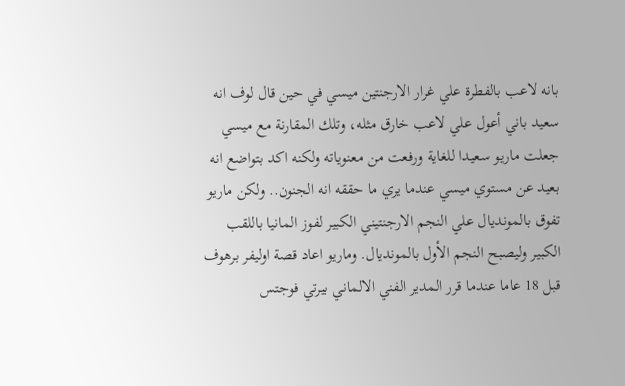بانه لاعب بالفطرة علي غرار الارجنتين ميسي في حين قال لوف انه سعيد باني أعول علي لاعب خارق مثله، وتلك المقارنة مع ميسي جعلت ماريو سعيدا للغاية ورفعت من معنوياته ولكنه اكد بتواضع انه بعيد عن مستوي ميسي عندما يري ما حققه انه الجنون.. ولكن ماريو تفوق بالمونديال علي النجم الارجنتيني الكبير لفوز المانيا باللقب الكبير وليصبح النجم الأول بالمونديال. وماريو اعاد قصة اوليفر برهوف قبل 18 عاما عندما قرر المدير الفني الالماني بيرتي فوجتس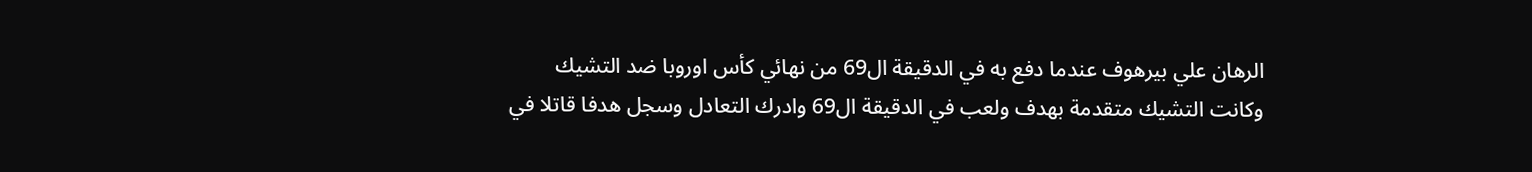الرهان علي بيرهوف عندما دفع به في الدقيقة ال69 من نهائي كأس اوروبا ضد التشيك وكانت التشيك متقدمة بهدف ولعب في الدقيقة ال69 وادرك التعادل وسجل هدفا قاتلا في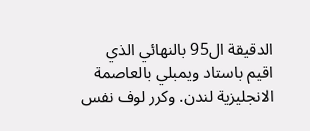الدقيقة ال95 بالنهائي الذي اقيم باستاد ويمبلي بالعاصمة الانجليزية لندن. وكرر لوف نفس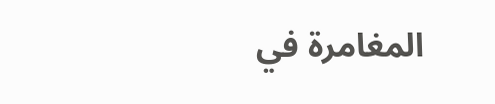المغامرة في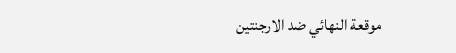موقعة النهائي ضد الارجنتين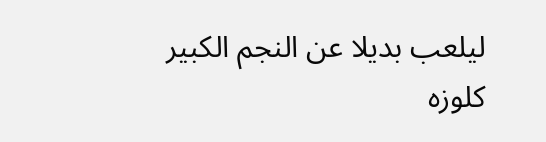ليلعب بديلا عن النجم الكبير كلوزه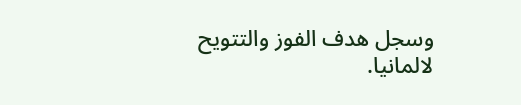وسجل هدف الفوز والتتويح لالمانيا.